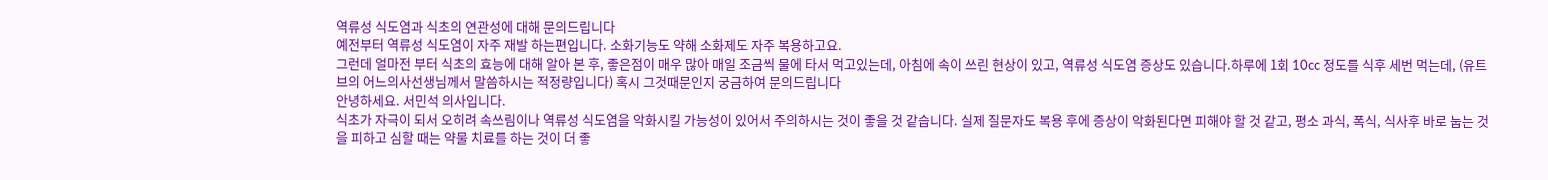역류성 식도염과 식초의 연관성에 대해 문의드립니다
예전부터 역류성 식도염이 자주 재발 하는편입니다. 소화기능도 약해 소화제도 자주 복용하고요.
그런데 얼마전 부터 식초의 효능에 대해 알아 본 후, 좋은점이 매우 많아 매일 조금씩 물에 타서 먹고있는데, 아침에 속이 쓰린 현상이 있고, 역류성 식도염 증상도 있습니다.하루에 1회 10cc 정도를 식후 세번 먹는데, (유트브의 어느의사선생님께서 말씀하시는 적정량입니다) 혹시 그것때문인지 궁금하여 문의드립니다
안녕하세요. 서민석 의사입니다.
식초가 자극이 되서 오히려 속쓰림이나 역류성 식도염을 악화시킬 가능성이 있어서 주의하시는 것이 좋을 것 같습니다. 실제 질문자도 복용 후에 증상이 악화된다면 피해야 할 것 같고, 평소 과식, 폭식, 식사후 바로 눕는 것을 피하고 심할 때는 약물 치료를 하는 것이 더 좋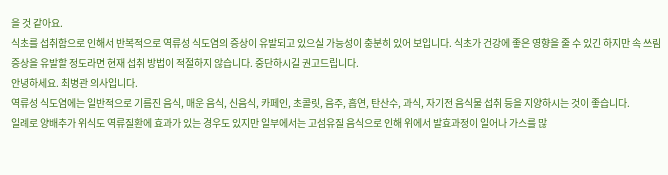을 것 같아요.
식초를 섭취함으로 인해서 반복적으로 역류성 식도염의 증상이 유발되고 있으실 가능성이 충분히 있어 보입니다. 식초가 건강에 좋은 영향을 줄 수 있긴 하지만 속 쓰림 증상을 유발할 정도라면 현재 섭취 방법이 적절하지 않습니다. 중단하시길 권고드립니다.
안녕하세요. 최병관 의사입니다.
역류성 식도염에는 일반적으로 기름진 음식, 매운 음식, 신음식, 카페인, 초콜릿, 음주, 흡연, 탄산수, 과식, 자기전 음식물 섭취 등을 지양하시는 것이 좋습니다.
일례로 양배추가 위식도 역류질환에 효과가 있는 경우도 있지만 일부에서는 고섬유질 음식으로 인해 위에서 발효과정이 일어나 가스를 많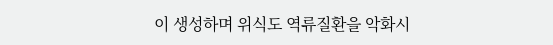이 생성하며 위식도 역류질환을 악화시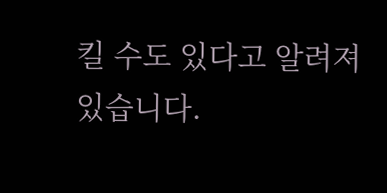킬 수도 있다고 알려져 있습니다.